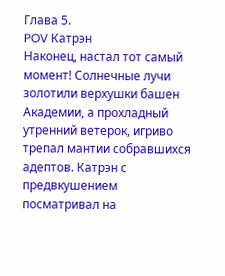Глава 5.
POV Катрэн
Наконец, настал тот самый момент! Солнечные лучи золотили верхушки башен Академии, а прохладный утренний ветерок, игриво трепал мантии собравшихся адептов. Катрэн с предвкушением посматривал на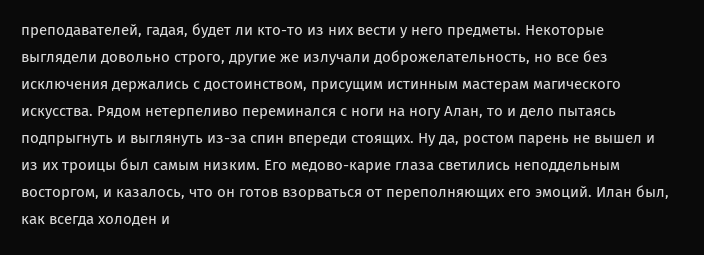преподавателей, гадая, будет ли кто-то из них вести у него предметы. Некоторые выглядели довольно строго, другие же излучали доброжелательность, но все без исключения держались с достоинством, присущим истинным мастерам магического искусства. Рядом нетерпеливо переминался с ноги на ногу Алан, то и дело пытаясь подпрыгнуть и выглянуть из-за спин впереди стоящих. Ну да, ростом парень не вышел и из их троицы был самым низким. Его медово-карие глаза светились неподдельным восторгом, и казалось, что он готов взорваться от переполняющих его эмоций. Илан был, как всегда холоден и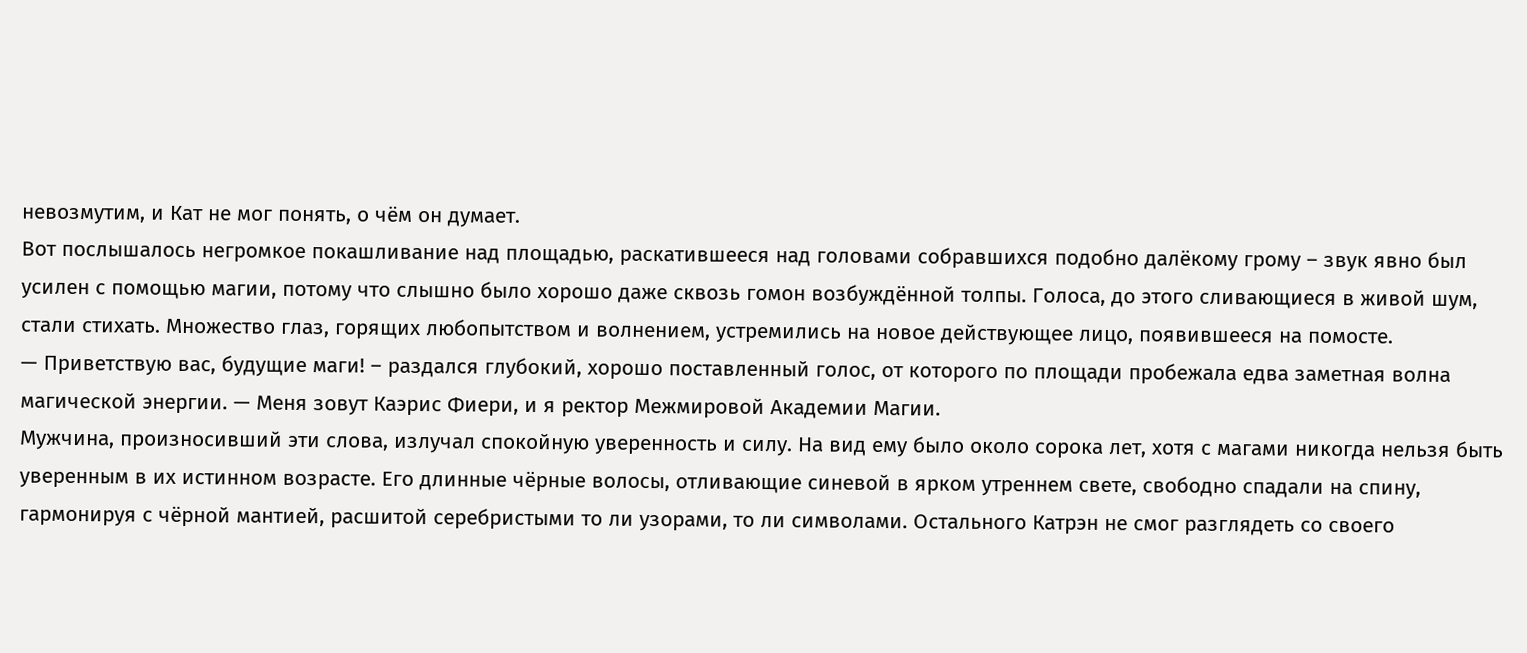невозмутим, и Кат не мог понять, о чём он думает.
Вот послышалось негромкое покашливание над площадью, раскатившееся над головами собравшихся подобно далёкому грому – звук явно был усилен с помощью магии, потому что слышно было хорошо даже сквозь гомон возбуждённой толпы. Голоса, до этого сливающиеся в живой шум, стали стихать. Множество глаз, горящих любопытством и волнением, устремились на новое действующее лицо, появившееся на помосте.
— Приветствую вас, будущие маги! – раздался глубокий, хорошо поставленный голос, от которого по площади пробежала едва заметная волна магической энергии. — Меня зовут Каэрис Фиери, и я ректор Межмировой Академии Магии.
Мужчина, произносивший эти слова, излучал спокойную уверенность и силу. На вид ему было около сорока лет, хотя с магами никогда нельзя быть уверенным в их истинном возрасте. Его длинные чёрные волосы, отливающие синевой в ярком утреннем свете, свободно спадали на спину, гармонируя с чёрной мантией, расшитой серебристыми то ли узорами, то ли символами. Остального Катрэн не смог разглядеть со своего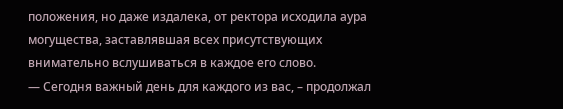положения, но даже издалека, от ректора исходила аура могущества, заставлявшая всех присутствующих внимательно вслушиваться в каждое его слово.
— Сегодня важный день для каждого из вас, – продолжал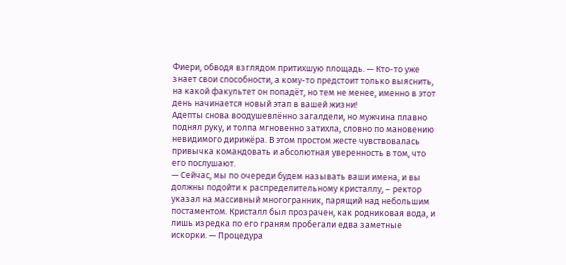Фиери, обводя взглядом притихшую площадь. — Кто-то уже знает свои способности, а кому-то предстоит только выяснить, на какой факультет он попадёт, но тем не менее, именно в этот день начинается новый этап в вашей жизни!
Адепты снова воодушевлённо загалдели, но мужчина плавно поднял руку, и толпа мгновенно затихла, словно по мановению невидимого дирижёра. В этом простом жесте чувствовалась привычка командовать и абсолютная уверенность в том, что его послушают.
— Сейчас, мы по очереди будем называть ваши имена, и вы должны подойти к распределительному кристаллу, – ректор указал на массивный многогранник, парящий над небольшим постаментом. Кристалл был прозрачен, как родниковая вода, и лишь изредка по его граням пробегали едва заметные искорки. — Процедура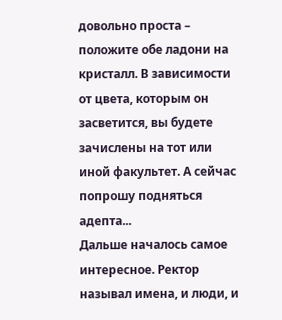довольно проста – положите обе ладони на кристалл. В зависимости от цвета, которым он засветится, вы будете зачислены на тот или иной факультет. А сейчас попрошу подняться адепта...
Дальше началось самое интересное. Ректор называл имена, и люди, и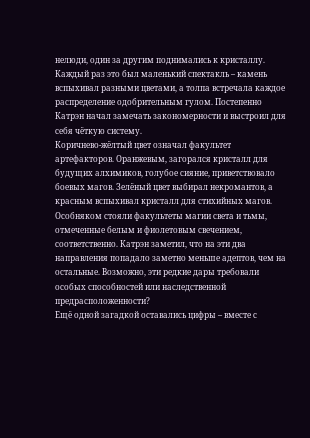нелюди, один за другим поднимались к кристаллу. Каждый раз это был маленький спектакль – камень вспыхивал разными цветами, а толпа встречала каждое распределение одобрительным гулом. Постепенно Катрэн начал замечать закономерности и выстроил для себя чёткую систему.
Коричнево-жёлтый цвет означал факультет артефакторов. Оранжевым, загорался кристалл для будущих алхимиков, голубое сияние, приветствовало боевых магов. Зелёный цвет выбирал некромантов, а красным вспыхивал кристалл для стихийных магов.
Особняком стояли факультеты магии света и тьмы, отмеченные белым и фиолетовым свечением, соответственно. Катрэн заметил, что на эти два направления попадало заметно меньше адептов, чем на остальные. Возможно, эти редкие дары требовали особых способностей или наследственной предрасположенности?
Ещё одной загадкой оставались цифры – вместе с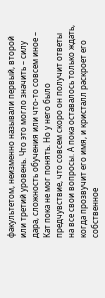факультетом, неизменно называли первый, второй или третий уровень. Что это могло значить – силу дара, сложность обучения или что-то совсем иное – Кат пока не мог понять. Но у него было предчувствие, что совсем скоро он получит ответы на все свои вопросы. А пока оставалось только ждать, когда прозвучит его имя, и кристалл раскроет его собственное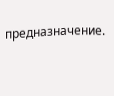предназначение.